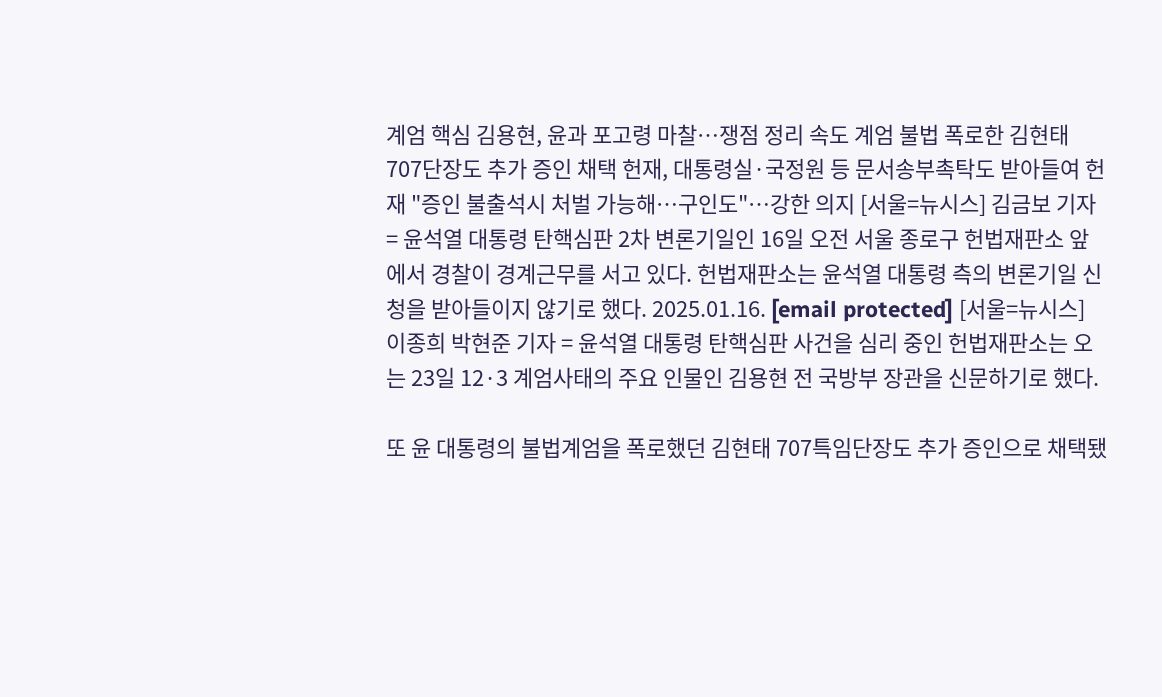계엄 핵심 김용현, 윤과 포고령 마찰…쟁점 정리 속도 계엄 불법 폭로한 김현태 707단장도 추가 증인 채택 헌재, 대통령실·국정원 등 문서송부촉탁도 받아들여 헌재 "증인 불출석시 처벌 가능해…구인도"…강한 의지 [서울=뉴시스] 김금보 기자 = 윤석열 대통령 탄핵심판 2차 변론기일인 16일 오전 서울 종로구 헌법재판소 앞에서 경찰이 경계근무를 서고 있다. 헌법재판소는 윤석열 대통령 측의 변론기일 신청을 받아들이지 않기로 했다. 2025.01.16. [email protected] [서울=뉴시스] 이종희 박현준 기자 = 윤석열 대통령 탄핵심판 사건을 심리 중인 헌법재판소는 오는 23일 12·3 계엄사태의 주요 인물인 김용현 전 국방부 장관을 신문하기로 했다.

또 윤 대통령의 불법계엄을 폭로했던 김현태 707특임단장도 추가 증인으로 채택됐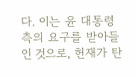다. 이는 윤 대통령 측의 요구를 받아들인 것으로, 헌재가 탄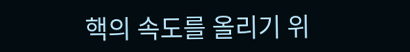핵의 속도를 올리기 위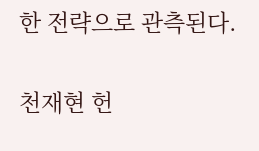한 전략으로 관측된다.

천재현 헌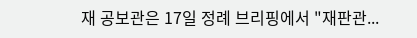재 공보관은 17일 정례 브리핑에서 "재판관...